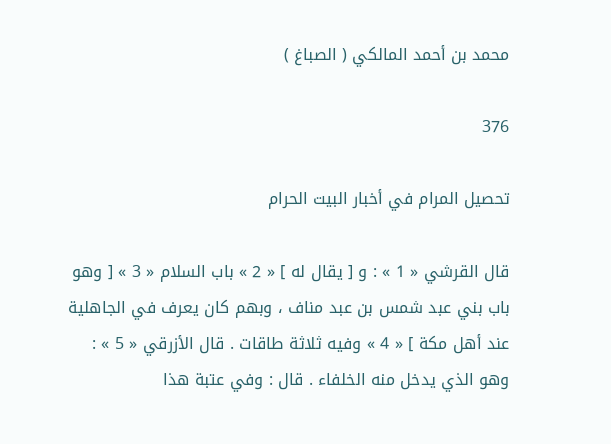محمد بن أحمد المالكي ( الصباغ )

376

تحصيل المرام في أخبار البيت الحرام

قال القرشي « 1 » : و [ يقال له ] « 2 » باب السلام « 3 » [ وهو باب بني عبد شمس بن عبد مناف ، وبهم كان يعرف في الجاهلية عند أهل مكة ] « 4 » وفيه ثلاثة طاقات . قال الأزرقي « 5 » : وهو الذي يدخل منه الخلفاء . قال : وفي عتبة هذا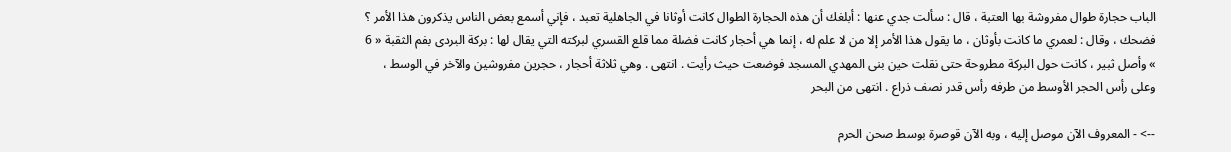الباب حجارة طوال مفروشة بها العتبة ، قال : سألت جدي عنها : أبلغك أن هذه الحجارة الطوال كانت أوثانا في الجاهلية تعبد ، فإني أسمع بعض الناس يذكرون هذا الأمر ؟ فضحك ، وقال : لعمري ما كانت بأوثان ، ما يقول هذا الأمر إلا من لا علم له ، إنما هي أحجار كانت فضلة مما قلع القسري لبركته التي يقال لها : بركة البردى بفم الثقبة « 6 » وأصل ثبير ، كانت حول البركة مطروحة حتى نقلت حين بنى المهدي المسجد فوضعت حيث رأيت . انتهى . وهي ثلاثة أحجار ، حجرين مفروشين والآخر في الوسط ، وعلى رأس الحجر الأوسط من طرفه رأس قدر نصف ذراع . انتهى من البحر

--> - المعروف الآن موصل إليه ، وبه الآن قوصرة بوسط صحن الحرم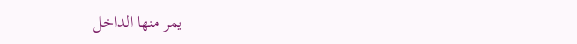يمر منها الداخل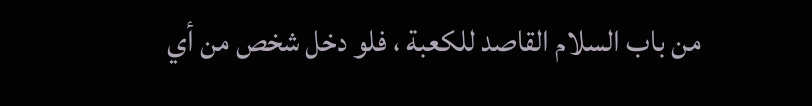من باب السلام القاصد للكعبة ، فلو دخل شخص من أي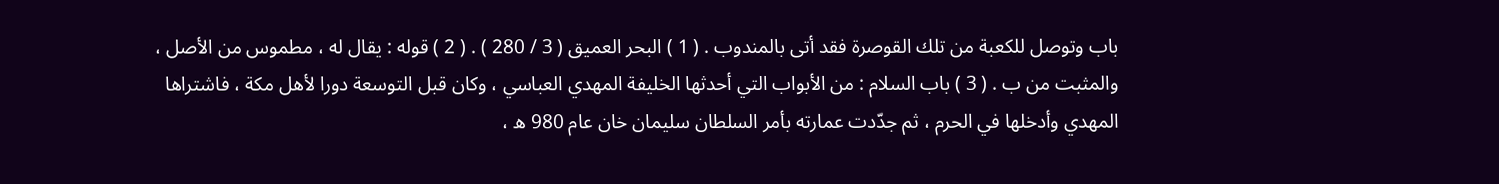باب وتوصل للكعبة من تلك القوصرة فقد أتى بالمندوب . ( 1 ) البحر العميق ( 3 / 280 ) . ( 2 ) قوله : يقال له ، مطموس من الأصل ، والمثبت من ب . ( 3 ) باب السلام : من الأبواب التي أحدثها الخليفة المهدي العباسي ، وكان قبل التوسعة دورا لأهل مكة ، فاشتراها المهدي وأدخلها في الحرم ، ثم جدّدت عمارته بأمر السلطان سليمان خان عام 980 ه ،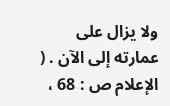ولا يزال على عمارته إلى الآن . ( الإعلام ص : 68 ،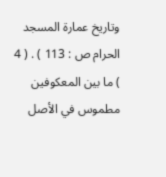وتاريخ عمارة المسجد الحرام ص : 113 ) . ( 4 ) ما بين المعكوفين مطموس في الأصل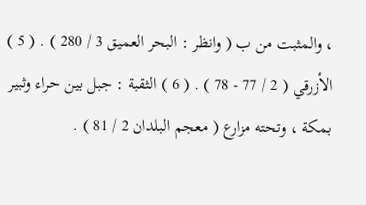، والمثبت من ب ( وانظر : البحر العميق 3 / 280 ) . ( 5 ) الأزرقي ( 2 / 77 - 78 ) . ( 6 ) الثقبة : جبل بين حراء وثبير بمكة ، وتحته مزارع ( معجم البلدان 2 / 81 ) .